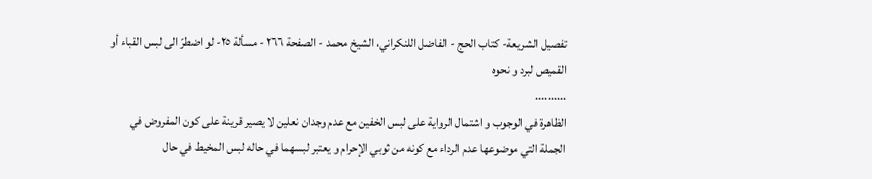تفصيل الشريعة- كتاب الحج - الفاضل اللنكراني، الشيخ محمد - الصفحة ٢٦٦ - مسألة ٢٥- لو اضطرّ الى لبس القباء أو القميص لبرد و نحوه
..........
الظاهرة في الوجوب و اشتمال الرواية على لبس الخفين مع عدم وجدان نعلين لا يصير قرينة على كون المفروض في الجملة التي موضوعها عدم الرداء مع كونه من ثوبي الإحرام و يعتبر لبسهما في حاله لبس المخيط في حال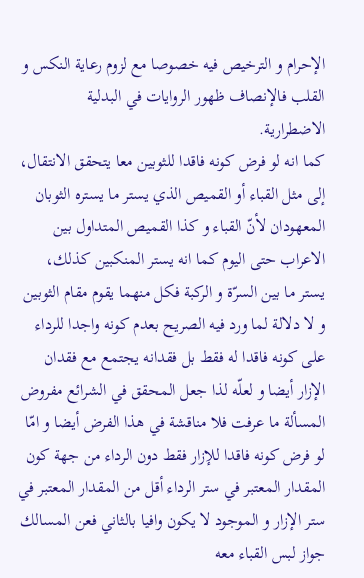الإحرام و الترخيص فيه خصوصا مع لزوم رعاية النكس و القلب فالإنصاف ظهور الروايات في البدلية الاضطرارية.
كما انه لو فرض كونه فاقدا للثوبين معا يتحقق الانتقال، إلى مثل القباء أو القميص الذي يستر ما يستره الثوبان المعهودان لأنّ القباء و كذا القميص المتداول بين الاعراب حتى اليوم كما انه يستر المنكبين كذلك، يستر ما بين السرّة و الركبة فكل منهما يقوم مقام الثوبين و لا دلالة لما ورد فيه الصريح بعدم كونه واجدا للرداء على كونه فاقدا له فقط بل فقدانه يجتمع مع فقدان الإزار أيضا و لعلّه لذا جعل المحقق في الشرائع مفروض المسألة ما عرفت فلا مناقشة في هذا الفرض أيضا و امّا لو فرض كونه فاقدا للإزار فقط دون الرداء من جهة كون المقدار المعتبر في ستر الرداء أقل من المقدار المعتبر في ستر الإزار و الموجود لا يكون وافيا بالثاني فعن المسالك جواز لبس القباء معه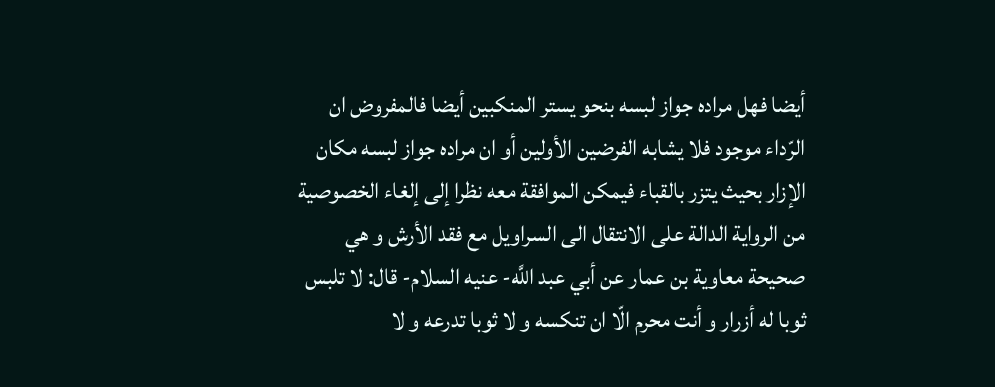أيضا فهل مراده جواز لبسه بنحو يستر المنكبين أيضا فالمفروض ان الرّداء موجود فلا يشابه الفرضين الأولين أو ان مراده جواز لبسه مكان الإزار بحيث يتزر بالقباء فيمكن الموافقة معه نظرا إلى إلغاء الخصوصية من الرواية الدالة على الانتقال الى السراويل مع فقد الأرش و هي صحيحة معاوية بن عمار عن أبي عبد اللَّه- عنيه السلام- قال: لا تلبس ثوبا له أزرار و أنت محرم الّا ان تنكسه و لا ثوبا تدرعه و لا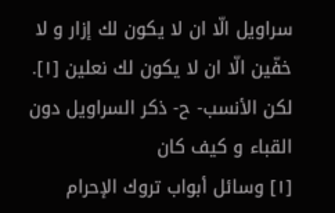سراويل الّا ان لا يكون لك إزار و لا خفّين الّا ان لا يكون لك نعلين [١]. لكن الأنسب- ح- ذكر السراويل دون القباء و كيف كان
[١] وسائل أبواب تروك الإحرام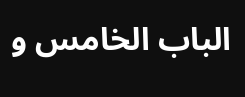الباب الخامس و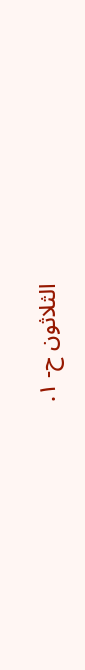الثلاثون ح- ١.